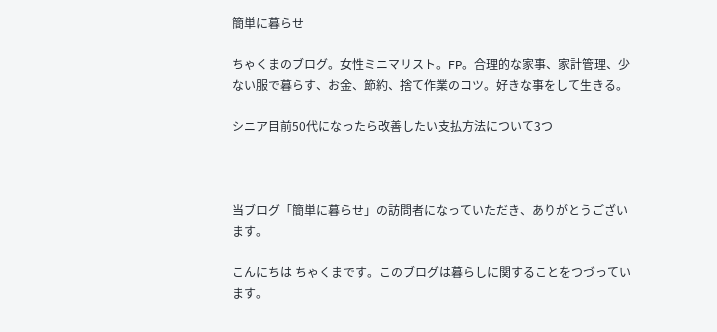簡単に暮らせ

ちゃくまのブログ。女性ミニマリスト。FP。合理的な家事、家計管理、少ない服で暮らす、お金、節約、捨て作業のコツ。好きな事をして生きる。

シニア目前50代になったら改善したい支払方法について3つ



当ブログ「簡単に暮らせ」の訪問者になっていただき、ありがとうございます。

こんにちは ちゃくまです。このブログは暮らしに関することをつづっています。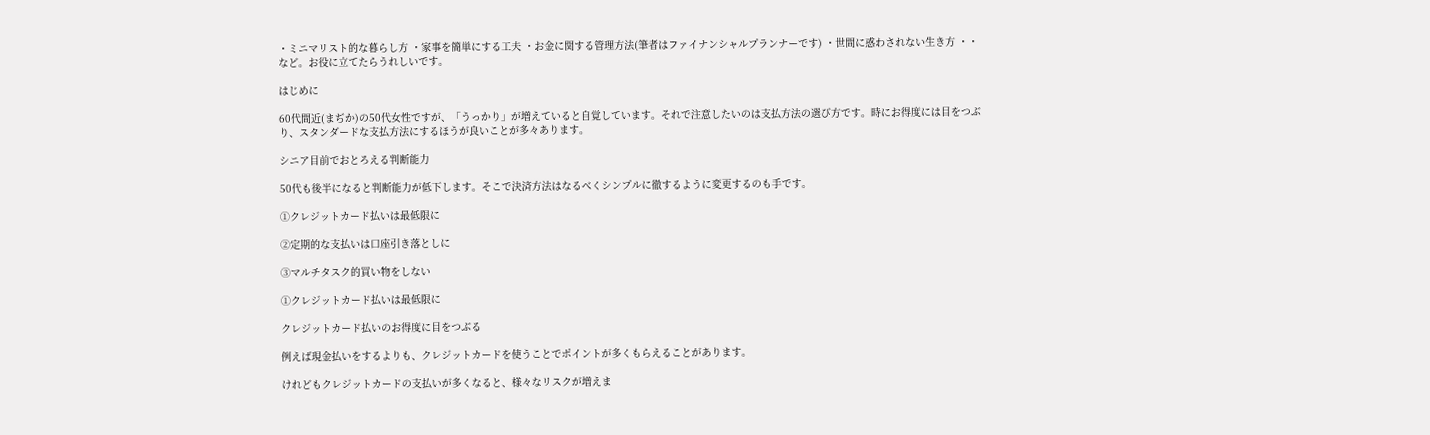・ミニマリスト的な暮らし方 ・家事を簡単にする工夫 ・お金に関する管理方法(筆者はファイナンシャルプランナーです) ・世間に惑わされない生き方 ・・など。お役に立てたらうれしいです。

はじめに

60代間近(まぢか)の50代女性ですが、「うっかり」が増えていると自覚しています。それで注意したいのは支払方法の選び方です。時にお得度には目をつぶり、スタンダードな支払方法にするほうが良いことが多々あります。

シニア目前でおとろえる判断能力

50代も後半になると判断能力が低下します。そこで決済方法はなるべくシンプルに徹するように変更するのも手です。

①クレジットカード払いは最低限に

②定期的な支払いは口座引き落としに

③マルチタスク的買い物をしない

①クレジットカード払いは最低限に

クレジットカード払いのお得度に目をつぶる

例えば現金払いをするよりも、クレジットカードを使うことでポイントが多くもらえることがあります。

けれどもクレジットカードの支払いが多くなると、様々なリスクが増えま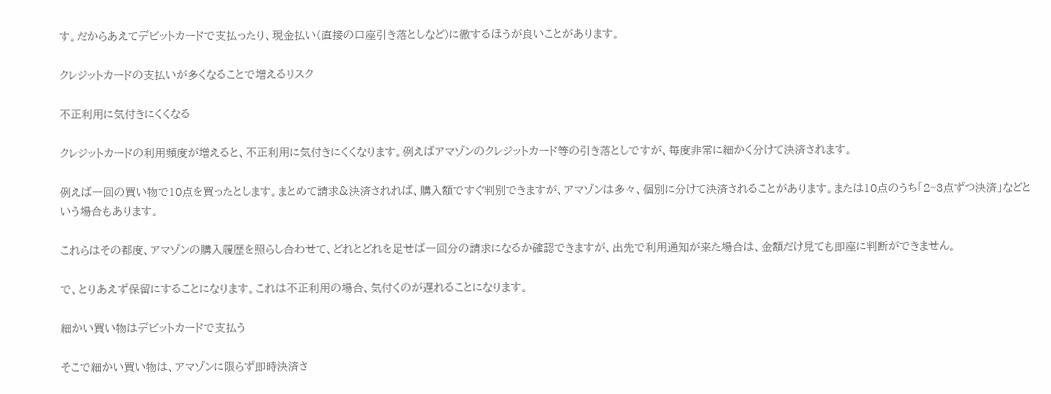す。だからあえてデビットカードで支払ったり、現金払い(直接の口座引き落としなど)に徹するほうが良いことがあります。

クレジットカードの支払いが多くなることで増えるリスク

不正利用に気付きにくくなる

クレジットカードの利用頻度が増えると、不正利用に気付きにくくなります。例えばアマゾンのクレジットカード等の引き落としですが、毎度非常に細かく分けて決済されます。

例えば一回の買い物で10点を買ったとします。まとめて請求&決済されれば、購入額ですぐ判別できますが、アマゾンは多々、個別に分けて決済されることがあります。または10点のうち「2~3点ずつ決済」などという場合もあります。

これらはその都度、アマゾンの購入履歴を照らし合わせて、どれとどれを足せば一回分の請求になるか確認できますが、出先で利用通知が来た場合は、金額だけ見ても即座に判断ができません。

で、とりあえず保留にすることになります。これは不正利用の場合、気付くのが遅れることになります。

細かい買い物はデビットカードで支払う

そこで細かい買い物は、アマゾンに限らず即時決済さ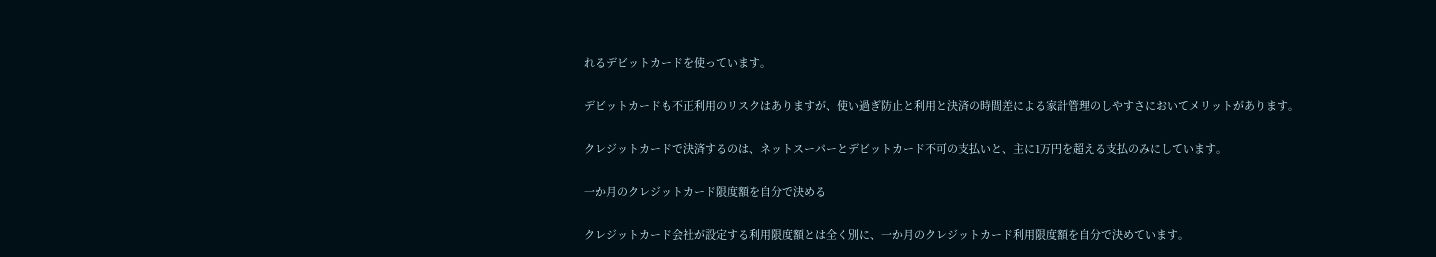れるデビットカードを使っています。

デビットカードも不正利用のリスクはありますが、使い過ぎ防止と利用と決済の時間差による家計管理のしやすさにおいてメリットがあります。

クレジットカードで決済するのは、ネットスーパーとデビットカード不可の支払いと、主に1万円を超える支払のみにしています。

一か月のクレジットカード限度額を自分で決める

クレジットカード会社が設定する利用限度額とは全く別に、一か月のクレジットカード利用限度額を自分で決めています。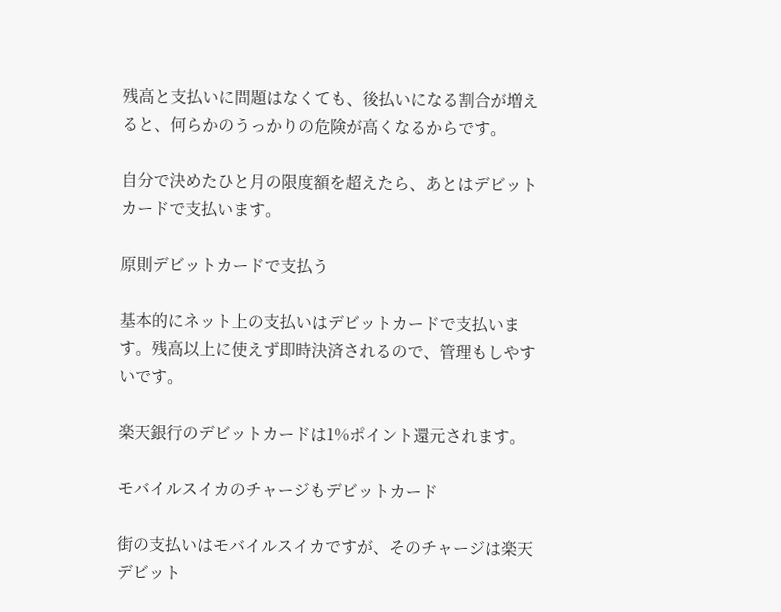残高と支払いに問題はなくても、後払いになる割合が増えると、何らかのうっかりの危険が高くなるからです。

自分で決めたひと月の限度額を超えたら、あとはデビットカードで支払います。

原則デビットカードで支払う

基本的にネット上の支払いはデビットカードで支払います。残高以上に使えず即時決済されるので、管理もしやすいです。

楽天銀行のデビットカードは1%ポイント還元されます。

モバイルスイカのチャージもデビットカード

街の支払いはモバイルスイカですが、そのチャージは楽天デビット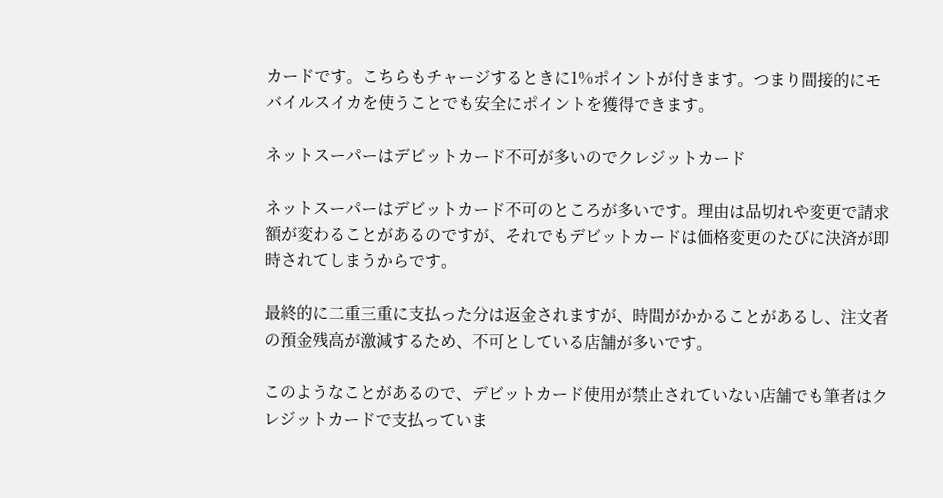カードです。こちらもチャージするときに1%ポイントが付きます。つまり間接的にモバイルスイカを使うことでも安全にポイントを獲得できます。

ネットスーパーはデビットカード不可が多いのでクレジットカード

ネットスーパーはデビットカード不可のところが多いです。理由は品切れや変更で請求額が変わることがあるのですが、それでもデビットカードは価格変更のたびに決済が即時されてしまうからです。

最終的に二重三重に支払った分は返金されますが、時間がかかることがあるし、注文者の預金残高が激減するため、不可としている店舗が多いです。

このようなことがあるので、デビットカード使用が禁止されていない店舗でも筆者はクレジットカードで支払っていま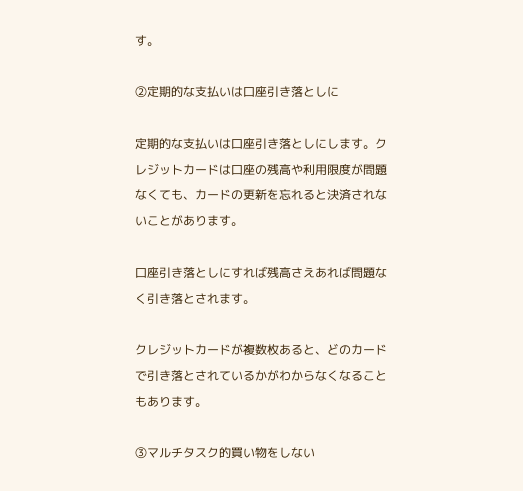す。

②定期的な支払いは口座引き落としに

定期的な支払いは口座引き落としにします。クレジットカードは口座の残高や利用限度が問題なくても、カードの更新を忘れると決済されないことがあります。

口座引き落としにすれば残高さえあれば問題なく引き落とされます。

クレジットカードが複数枚あると、どのカードで引き落とされているかがわからなくなることもあります。

③マルチタスク的買い物をしない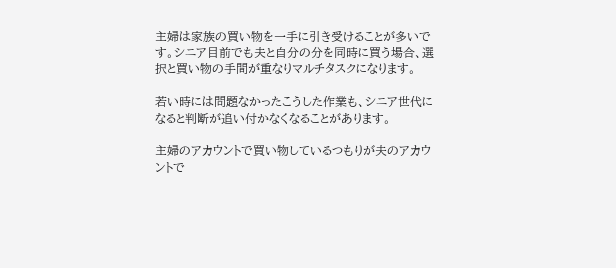主婦は家族の買い物を一手に引き受けることが多いです。シニア目前でも夫と自分の分を同時に買う場合、選択と買い物の手間が重なりマルチタスクになります。

若い時には問題なかったこうした作業も、シニア世代になると判断が追い付かなくなることがあります。

主婦のアカウントで買い物しているつもりが夫のアカウントで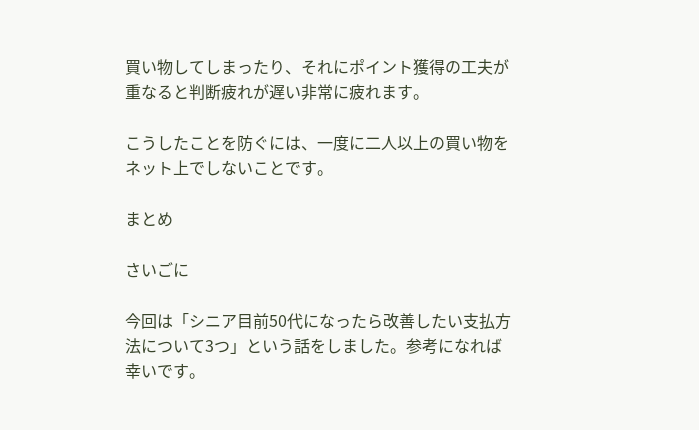買い物してしまったり、それにポイント獲得の工夫が重なると判断疲れが遅い非常に疲れます。

こうしたことを防ぐには、一度に二人以上の買い物をネット上でしないことです。

まとめ

さいごに

今回は「シニア目前50代になったら改善したい支払方法について3つ」という話をしました。参考になれば幸いです。